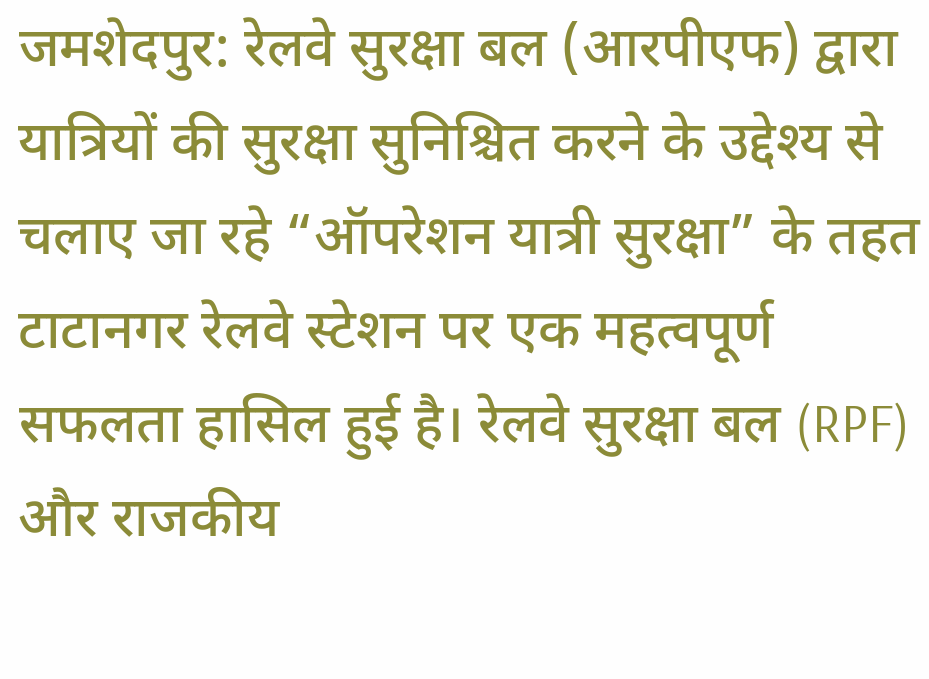जमशेदपुर: रेलवे सुरक्षा बल (आरपीएफ) द्वारा यात्रियों की सुरक्षा सुनिश्चित करने के उद्देश्य से चलाए जा रहे “ऑपरेशन यात्री सुरक्षा” के तहत टाटानगर रेलवे स्टेशन पर एक महत्वपूर्ण सफलता हासिल हुई है। रेलवे सुरक्षा बल (RPF) और राजकीय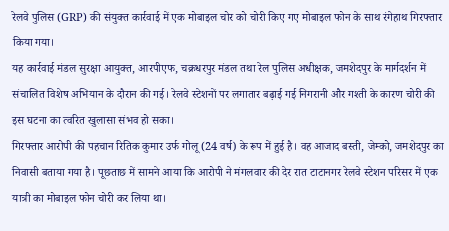रेलवे पुलिस (GRP) की संयुक्त कार्रवाई में एक मोबाइल चोर को चोरी किए गए मोबाइल फोन के साथ रंगेहाथ गिरफ्तार किया गया।
यह कार्रवाई मंडल सुरक्षा आयुक्त, आरपीएफ, चक्रधरपुर मंडल तथा रेल पुलिस अधीक्षक, जमशेदपुर के मार्गदर्शन में संचालित विशेष अभियान के दौरान की गई। रेलवे स्टेशनों पर लगातार बढ़ाई गई निगरानी और गश्ती के कारण चोरी की इस घटना का त्वरित खुलासा संभव हो सका।
गिरफ्तार आरोपी की पहचान रितिक कुमार उर्फ गोलू (24 वर्ष) के रूप में हुई है। वह आजाद बस्ती, जेम्को, जमशेदपुर का निवासी बताया गया है। पूछताछ में सामने आया कि आरोपी ने मंगलवार की देर रात टाटानगर रेलवे स्टेशन परिसर में एक यात्री का मोबाइल फोन चोरी कर लिया था।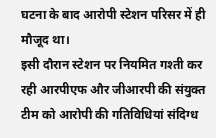घटना के बाद आरोपी स्टेशन परिसर में ही मौजूद था।
इसी दौरान स्टेशन पर नियमित गश्ती कर रही आरपीएफ और जीआरपी की संयुक्त टीम को आरोपी की गतिविधियां संदिग्ध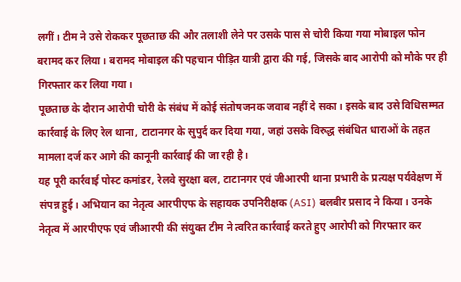लगीं। टीम ने उसे रोककर पूछताछ की और तलाशी लेने पर उसके पास से चोरी किया गया मोबाइल फोन बरामद कर लिया। बरामद मोबाइल की पहचान पीड़ित यात्री द्वारा की गई, जिसके बाद आरोपी को मौके पर ही गिरफ्तार कर लिया गया।
पूछताछ के दौरान आरोपी चोरी के संबंध में कोई संतोषजनक जवाब नहीं दे सका। इसके बाद उसे विधिसम्मत कार्रवाई के लिए रेल थाना, टाटानगर के सुपुर्द कर दिया गया, जहां उसके विरुद्ध संबंधित धाराओं के तहत मामला दर्ज कर आगे की कानूनी कार्रवाई की जा रही है।
यह पूरी कार्रवाई पोस्ट कमांडर, रेलवे सुरक्षा बल, टाटानगर एवं जीआरपी थाना प्रभारी के प्रत्यक्ष पर्यवेक्षण में संपन्न हुई। अभियान का नेतृत्व आरपीएफ के सहायक उपनिरीक्षक (ASI) बलबीर प्रसाद ने किया। उनके नेतृत्व में आरपीएफ एवं जीआरपी की संयुक्त टीम ने त्वरित कार्रवाई करते हुए आरोपी को गिरफ्तार कर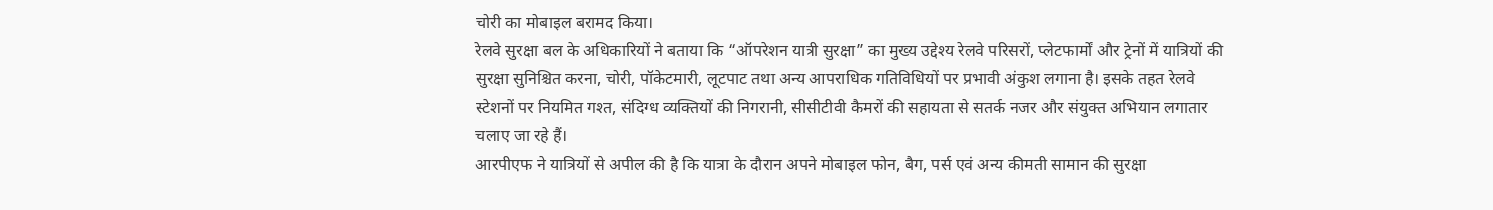चोरी का मोबाइल बरामद किया।
रेलवे सुरक्षा बल के अधिकारियों ने बताया कि “ऑपरेशन यात्री सुरक्षा” का मुख्य उद्देश्य रेलवे परिसरों, प्लेटफार्मों और ट्रेनों में यात्रियों की सुरक्षा सुनिश्चित करना, चोरी, पॉकेटमारी, लूटपाट तथा अन्य आपराधिक गतिविधियों पर प्रभावी अंकुश लगाना है। इसके तहत रेलवे स्टेशनों पर नियमित गश्त, संदिग्ध व्यक्तियों की निगरानी, सीसीटीवी कैमरों की सहायता से सतर्क नजर और संयुक्त अभियान लगातार चलाए जा रहे हैं।
आरपीएफ ने यात्रियों से अपील की है कि यात्रा के दौरान अपने मोबाइल फोन, बैग, पर्स एवं अन्य कीमती सामान की सुरक्षा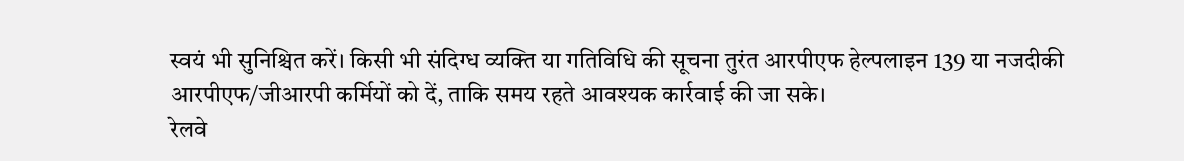स्वयं भी सुनिश्चित करें। किसी भी संदिग्ध व्यक्ति या गतिविधि की सूचना तुरंत आरपीएफ हेल्पलाइन 139 या नजदीकी आरपीएफ/जीआरपी कर्मियों को दें, ताकि समय रहते आवश्यक कार्रवाई की जा सके।
रेलवे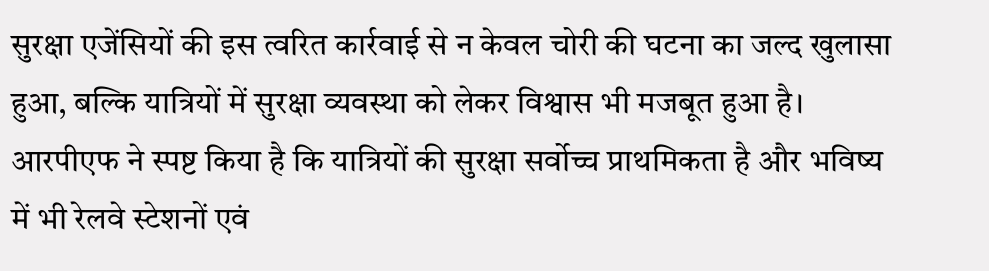सुरक्षा एजेंसियों की इस त्वरित कार्रवाई से न केवल चोरी की घटना का जल्द खुलासा हुआ, बल्कि यात्रियों में सुरक्षा व्यवस्था को लेकर विश्वास भी मजबूत हुआ है। आरपीएफ ने स्पष्ट किया है कि यात्रियों की सुरक्षा सर्वोच्च प्राथमिकता है और भविष्य में भी रेलवे स्टेशनों एवं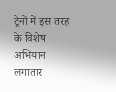ट्रेनों में इस तरह के विशेष अभियान लगातार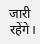जारी रहेंगे।